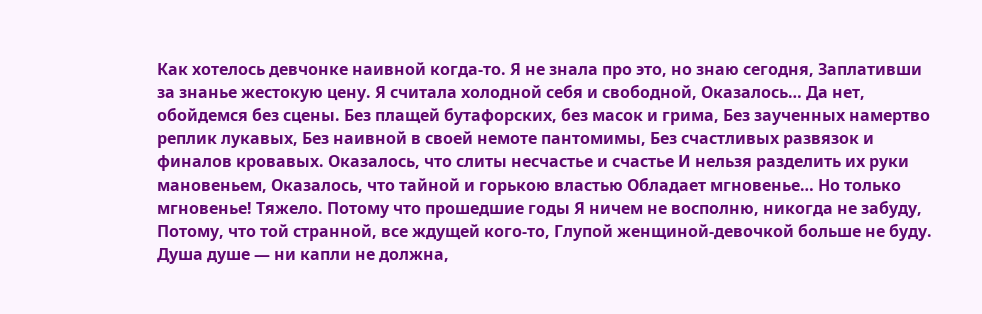Как хотелось девчонке наивной когда-то. Я не знала про это, но знаю сегодня, Заплативши за знанье жестокую цену. Я считала холодной себя и свободной, Оказалось… Да нет, обойдемся без сцены. Без плащей бутафорских, без масок и грима, Без заученных намертво реплик лукавых, Без наивной в своей немоте пантомимы, Без счастливых развязок и финалов кровавых. Оказалось, что слиты несчастье и счастье И нельзя разделить их руки мановеньем, Оказалось, что тайной и горькою властью Обладает мгновенье… Но только мгновенье! Тяжело. Потому что прошедшие годы Я ничем не восполню, никогда не забуду, Потому, что той странной, все ждущей кого-то, Глупой женщиной-девочкой больше не буду. Душа душе — ни капли не должна,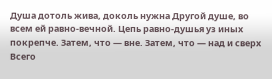Душа дотоль жива, доколь нужна Другой душе, во всем ей равно-вечной. Цепь равно-душья уз иных покрепче. Затем, что — вне. Затем, что — над и сверх Всего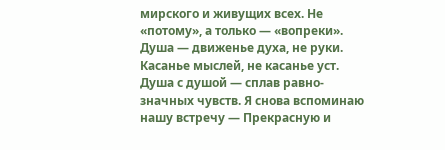мирского и живущих всех. Не «потому», а только — «вопреки». Душа — движенье духа, не руки. Касанье мыслей, не касанье уст. Душа с душой — сплав равно-значных чувств. Я снова вспоминаю нашу встречу — Прекрасную и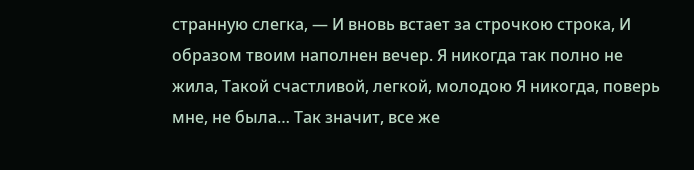странную слегка, — И вновь встает за строчкою строка, И образом твоим наполнен вечер. Я никогда так полно не жила, Такой счастливой, легкой, молодою Я никогда, поверь мне, не была… Так значит, все же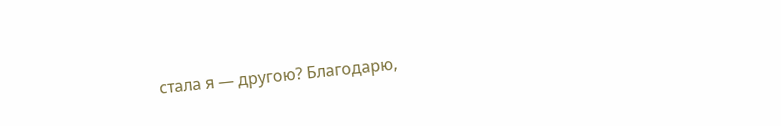стала я — другою? Благодарю,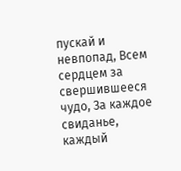пускай и невпопад, Всем сердцем за свершившееся чудо, За каждое свиданье, каждый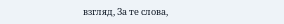взгляд, За те слова,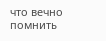что вечно помнить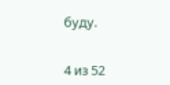буду.


4 из 52